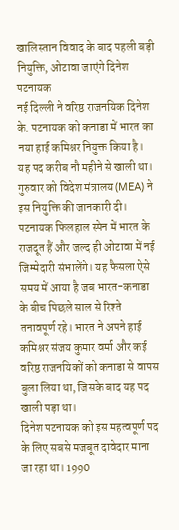खालिस्तान विवाद के बाद पहली बड़ी नियुक्ति, ओटावा जाएंगे दिनेश पटनायक
नई दिल्ली ने वरिष्ठ राजनयिक दिनेश के. पटनायक को कनाडा में भारत का नया हाई कमिश्नर नियुक्त किया है। यह पद करीब नौ महीने से खाली था। गुरुवार को विदेश मंत्रालय (MEA) ने इस नियुक्ति की जानकारी दी। पटनायक फिलहाल स्पेन में भारत के राजदूत हैं और जल्द ही ओटावा में नई जिम्मेदारी संभालेंगे। यह फैसला ऐसे समय में आया है जब भारत-कनाडा के बीच पिछले साल से रिश्ते तनावपूर्ण रहे। भारत ने अपने हाई कमिश्नर संजय कुमार वर्मा और कई वरिष्ठ राजनयिकों को कनाडा से वापस बुला लिया था, जिसके बाद यह पद खाली पड़ा था।
दिनेश पटनायक को इस महत्वपूर्ण पद के लिए सबसे मजबूत दावेदार माना जा रहा था। 1990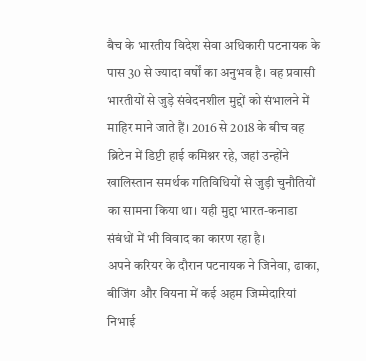बैच के भारतीय विदेश सेवा अधिकारी पटनायक के पास 30 से ज्यादा वर्षों का अनुभव है। वह प्रवासी भारतीयों से जुड़े संवेदनशील मुद्दों को संभालने में माहिर माने जाते हैं। 2016 से 2018 के बीच वह ब्रिटेन में डिप्टी हाई कमिश्नर रहे, जहां उन्होंने खालिस्तान समर्थक गतिविधियों से जुड़ी चुनौतियों का सामना किया था। यही मुद्दा भारत-कनाडा संबंधों में भी विवाद का कारण रहा है।
अपने करियर के दौरान पटनायक ने जिनेवा, ढाका, बीजिंग और वियना में कई अहम जिम्मेदारियां निभाई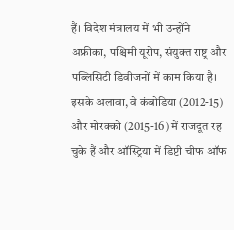हैं। विदेश मंत्रालय में भी उन्होंने अफ्रीका, पश्चिमी यूरोप, संयुक्त राष्ट्र और पब्लिसिटी डिवीजनों में काम किया है। इसके अलावा, वे कंबोडिया (2012-15) और मोरक्को (2015-16) में राजदूत रह चुके हैं और ऑस्ट्रिया में डिप्टी चीफ ऑफ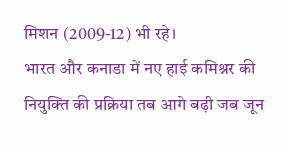मिशन (2009-12) भी रहे।
भारत और कनाडा में नए हाई कमिश्नर की नियुक्ति की प्रक्रिया तब आगे बढ़ी जब जून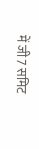में जी7 समिट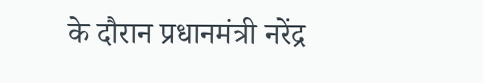के दौरान प्रधानमंत्री नरेंद्र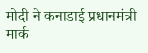मोदी ने कनाडाई प्रधानमंत्री मार्क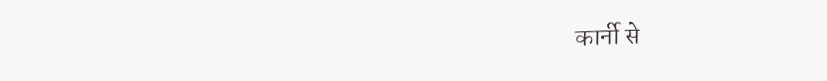कार्नी से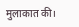मुलाकात की।